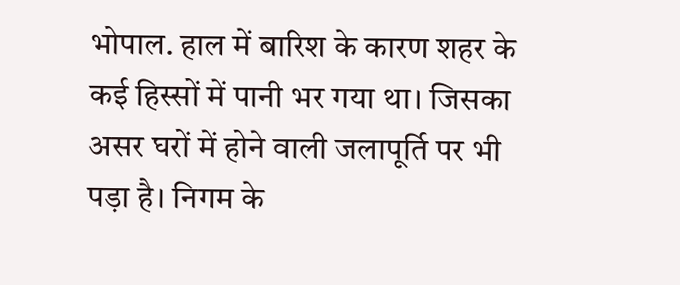भोपाल. हाल में बारिश के कारण शहर के कई हिस्सों में पानी भर गया था। जिसका असर घरों में होने वाली जलापूर्ति पर भी पड़ा है। निगम के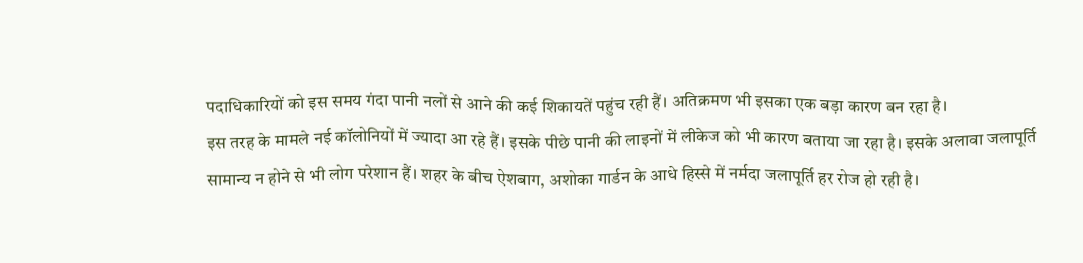पदाधिकारियों को इस समय गंदा पानी नलों से आने की कई शिकायतें पहुंच रही हैं। अतिक्रमण भी इसका एक बड़ा कारण बन रहा है।
इस तरह के मामले नई कॉलोनियों में ज्यादा आ रहे हैं। इसके पीछे पानी की लाइनों में लीकेज को भी कारण बताया जा रहा है। इसके अलावा जलापूर्ति सामान्य न होने से भी लोग परेशान हैं। शहर के बीच ऐशबाग, अशोका गार्डन के आधे हिस्से में नर्मदा जलापूर्ति हर रोज हो रही है।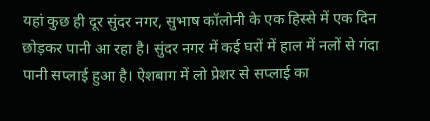यहां कुछ ही दूर सुंदर नगर, सुभाष कॉलोनी के एक हिस्से में एक दिन छोड़कर पानी आ रहा है। सुंदर नगर में कई घरों में हाल में नलों से गंदा पानी सप्लाई हुआ है। ऐशबाग में लो प्रेशर से सप्लाई का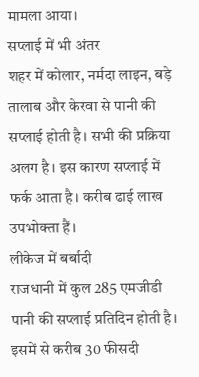मामला आया।
सप्लाई में भी अंतर
शहर में कोलार, नर्मदा लाइन, बड़े तालाब और केरवा से पानी की सप्लाई होती है। सभी की प्रक्रिया अलग है। इस कारण सप्लाई में फर्क आता है। करीब ढाई लाख उपभोक्ता हैं।
लीकेज में बर्बादी
राजधानी में कुल 285 एमजीडी पानी की सप्लाई प्रतिदिन होती है। इसमें से करीब 30 फीसदी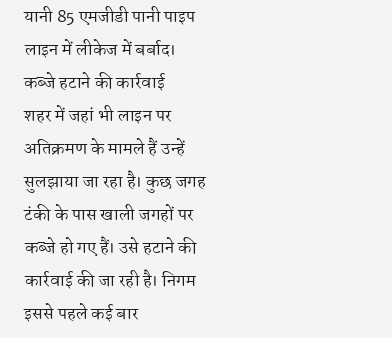यानी 85 एमजीडी पानी पाइप लाइन में लीकेज में बर्बाद।
कब्जे हटाने की कार्रवाई
शहर में जहां भी लाइन पर अतिक्रमण के मामले हैं उन्हें सुलझाया जा रहा है। कुछ जगह टंकी के पास खाली जगहों पर कब्जे हो गए हैं। उसे हटाने की कार्रवाई की जा रही है। निगम इससे पहले कई बार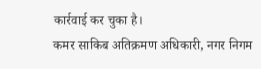कार्रवाई कर चुका है।
कमर साकिब अतिक्रमण अधिकारी, नगर निगम